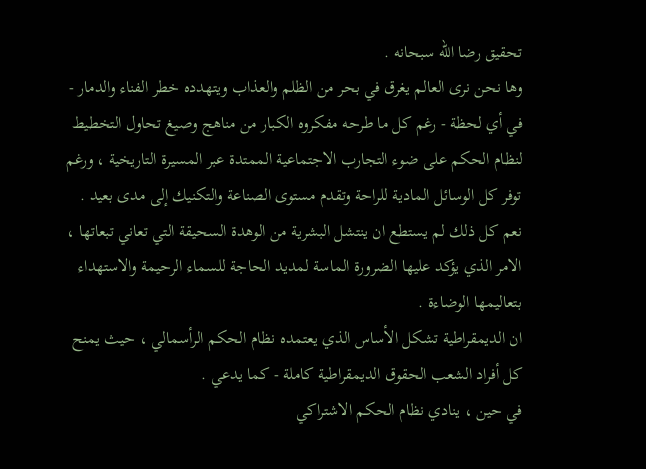تحقيق رضا اللّه سبحانه .
وها نحن نرى العالم يغرق في بحر من الظلم والعذاب ويتهدده خطر الفناء والدمار - في أي لحظة - رغم كل ما طرحه مفكروه الكبار من مناهج وصيغ تحاول التخطيط لنظام الحكم على ضوء التجارب الاجتماعية الممتدة عبر المسيرة التاريخية ، ورغم توفر كل الوسائل المادية للراحة وتقدم مستوى الصناعة والتكنيك إلى مدى بعيد .
نعم كل ذلك لم يستطع ان ينتشل البشرية من الوهدة السحيقة التي تعاني تبعاتها ، الامر الذي يؤكد عليها الضرورة الماسة لمديد الحاجة للسماء الرحيمة والاستهداء بتعاليمها الوضاءة .
ان الديمقراطية تشكل الأساس الذي يعتمده نظام الحكم الرأسمالي ، حيث يمنح كل أفراد الشعب الحقوق الديمقراطية كاملة - كما يدعي .
في حين ، ينادي نظام الحكم الاشتراكي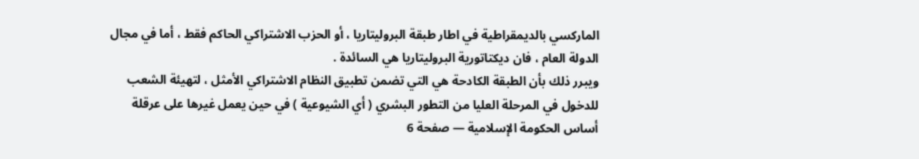الماركسي بالديمقراطية في اطار طبقة البروليتاريا ، أو الحزب الاشتراكي الحاكم فقط ، أما في مجال الدولة العام ، فان ديكتاتورية البروليتاريا هي السائدة .
ويبرر ذلك بأن الطبقة الكادحة هي التي تضمن تطبيق النظام الاشتراكي الأمثل ، لتهيئة الشعب للدخول في المرحلة العليا من التطور البشري ( أي الشيوعية ) في حين يعمل غيرها على عرقلة
أساس الحكومة الإسلامية — صفحة 6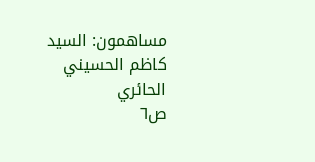مساهمون: السيد كاظم الحسيني الحائري
ص٦